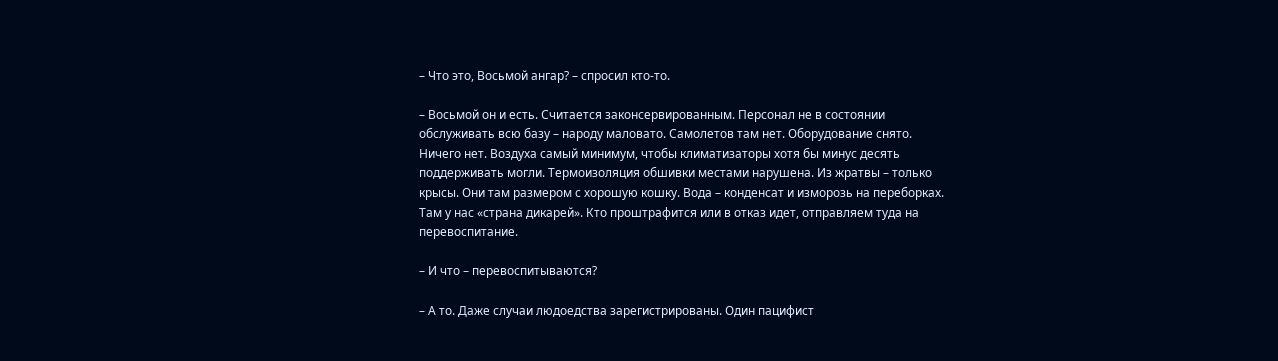– Что это, Восьмой ангар? – спросил кто-то.

– Восьмой он и есть. Считается законсервированным. Персонал не в состоянии обслуживать всю базу – народу маловато. Самолетов там нет. Оборудование снято. Ничего нет. Воздуха самый минимум, чтобы климатизаторы хотя бы минус десять поддерживать могли. Термоизоляция обшивки местами нарушена. Из жратвы – только крысы. Они там размером с хорошую кошку. Вода – конденсат и изморозь на переборках. Там у нас «страна дикарей». Кто проштрафится или в отказ идет, отправляем туда на перевоспитание.

– И что – перевоспитываются?

– А то. Даже случаи людоедства зарегистрированы. Один пацифист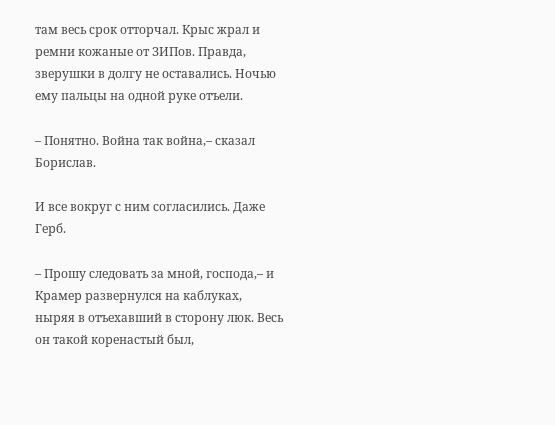там весь срок отторчал. Крыс жрал и ремни кожаные от ЗИПов. Правда, зверушки в долгу не оставались. Ночью ему пальцы на одной руке отъели.

– Понятно. Война так война,– сказал Борислав.

И все вокруг с ним согласились. Даже Герб.

– Прошу следовать за мной, господа,– и Крамер развернулся на каблуках, ныряя в отъехавший в сторону люк. Весь он такой коренастый был,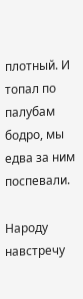плотный. И топал по палубам бодро, мы едва за ним поспевали.

Народу навстречу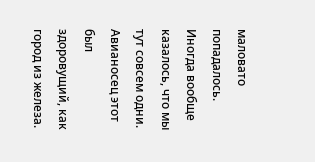маловато попадалось. Иногда вообще казалось, что мы тут совсем одни. Авианосец этот был здоровущий, как город из железа.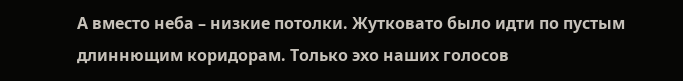А вместо неба – низкие потолки. Жутковато было идти по пустым длиннющим коридорам. Только эхо наших голосов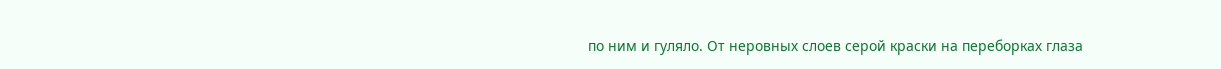по ним и гуляло. От неровных слоев серой краски на переборках глаза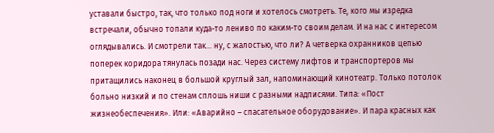уставали быстро, так, что только под ноги и хотелось смотреть. Те, кого мы изредка встречали, обычно топали куда-то лениво по каким-то своим делам. И на нас с интересом оглядывались. И смотрели так… ну, с жалостью, что ли? А четверка охранников цепью поперек коридора тянулась позади нас. Через систему лифтов и транспортеров мы притащились наконец в большой круглый зал, напоминающий кинотеатр. Только потолок больно низкий и по стенам сплошь ниши с разными надписями. Типа: «Пост жизнеобеспечения». Или: «Аварийно – спасательное оборудование». И пара красных как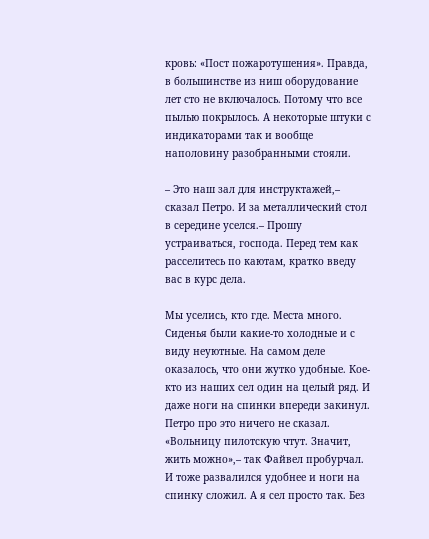кровь: «Пост пожаротушения». Правда, в большинстве из ниш оборудование лет сто не включалось. Потому что все пылью покрылось. А некоторые штуки с индикаторами так и вообще наполовину разобранными стояли.

– Это наш зал для инструктажей,– сказал Петро. И за металлический стол в середине уселся.– Прошу устраиваться, господа. Перед тем как расселитесь по каютам, кратко введу вас в курс дела.

Мы уселись, кто где. Места много. Сиденья были какие-то холодные и с виду неуютные. На самом деле оказалось, что они жутко удобные. Кое-кто из наших сел один на целый ряд. И даже ноги на спинки впереди закинул. Петро про это ничего не сказал. «Вольницу пилотскую чтут. Значит, жить можно»,– так Файвел пробурчал. И тоже развалился удобнее и ноги на спинку сложил. А я сел просто так. Без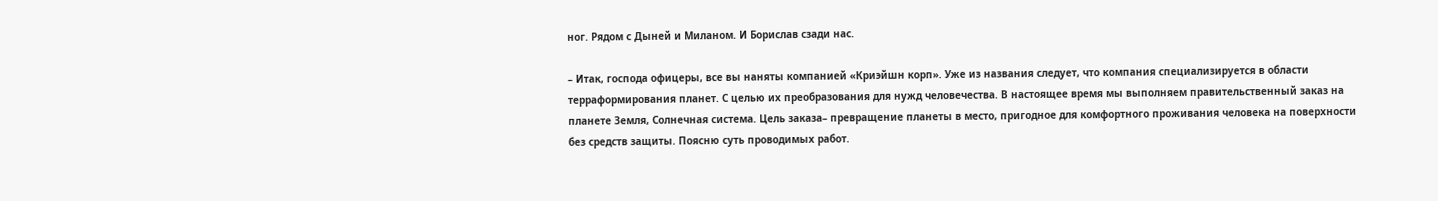ног. Рядом с Дыней и Миланом. И Борислав сзади нас.

– Итак, господа офицеры, все вы наняты компанией «Криэйшн корп». Уже из названия следует, что компания специализируется в области терраформирования планет. С целью их преобразования для нужд человечества. В настоящее время мы выполняем правительственный заказ на планете Земля, Солнечная система. Цель заказа– превращение планеты в место, пригодное для комфортного проживания человека на поверхности без средств защиты. Поясню суть проводимых работ.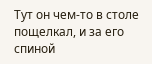Тут он чем-то в столе пощелкал, и за его спиной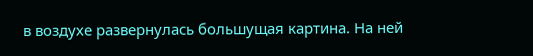в воздухе развернулась большущая картина. На ней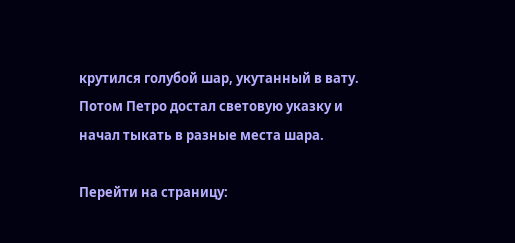крутился голубой шар, укутанный в вату. Потом Петро достал световую указку и начал тыкать в разные места шара.

Перейти на страницу: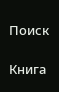Поиск

Книга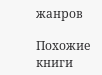жанров

Похожие книги